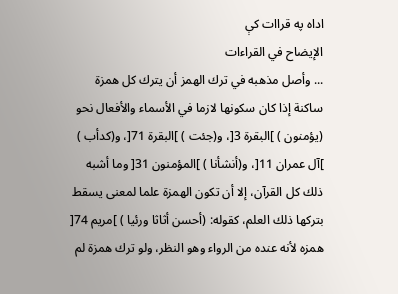اداه په قراات کې
الإيضاح في القراءات
... وأصل مذهبه في ترك الهمز أن يترك كل همزة ساكنة إذا كان سكونها لازما في الأسماء والأفعال نحو (يؤمنون ) ]البقرة 3[، و(جئت ) ]البقرة 71[، و(كدأب ) ]آل عمران 11[، و(أنشأنا ) ]المؤمنون 31[ وما أشبه ذلك كل القرآن، إلا أن تكون الهمزة علما لمعنى يسقط بتركها ذلك العلم، كقوله: (أحسن أثاثا ورئيا ) ]مريم 74[ همزه لأنه عنده من الرواء وهو النظر، ولو ترك همزة لم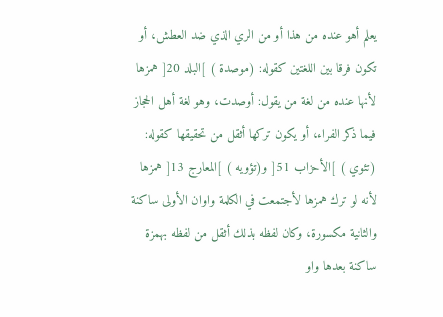يعلم أهو عنده من هذا أو من الري الذي ضد العطش، أو تكون فرقا بين اللغتين كقوله: (موصدة ) ]البلد 20[ همزها لأنها عنده من لغة من يقول: أوصدت، وهو لغة أهل الحجاز فيما ذكر الفراء، أو يكون تركها أثقل من تحقيقها كقوله: (تئوي ) ]الأحزاب 51[ و(تؤويه ) ]المعارج 13[ همزها لأنه لو ترك همزها لأجتمعت في الكلمة واوان الأولى ساكنة والثانية مكسورة، وكان لفظه بذلك أثقل من لفظه بهمزة ساكنة بعدها واو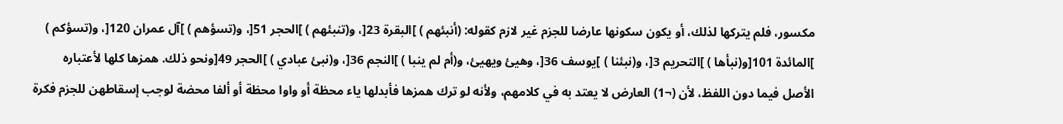مكسور، فلم يتركها لذلك، أو يكون سكونها عارضا للجزم غير لازم كقوله: (أنبئهم ) ]البقرة 23[، و(تنبئهم ) ]الحجر 51[، و(تسؤهم ) ]آل عمران 120[، و(تسؤكم ) ]المائدة 101[و(نبأها ) ]التحريم 3[، و(نبئنا ) ]يوسف 36[، وهيئ ويهيئ، و(أم لم ينبا ) ]النجم 36[، و(نبئ عبادي ) ]الحجر 49[ونحو ذلك. همزها كلها لأعتباره الأصل فيما دون اللفظ، لأن (¬1) العارض لا يعتد به في كلامهم، ولأنه لو ترك همزها فأبدلها ياء محظة أو واوا محظة أو ألفا محضة لوجب إسقاطهن للجزم فكرة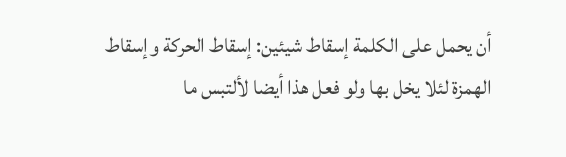أن يحمل على الكلمة إسقاط شيئين: إسقاط الحركة وإسقاط الهمزة لئلا يخل بها ولو فعل هذا أيضا لألتبس ما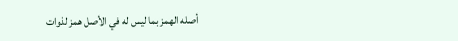أصله الهمز بما ليس له في الأصل همز لذوات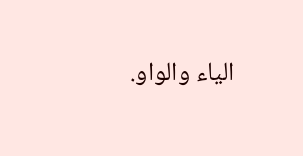الياء والواو.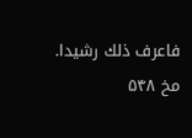فاعرف ذلك رشيدا.
مخ ۵۴۸